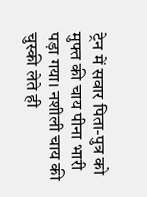ट्रेन में सवार पिता-पुत्र को मुफ्त की चाय पीना भारी पड़ा गया। नशीली चाय की चुस्की लेते ही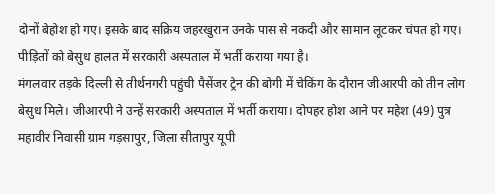दोनों बेहोश हो गए। इसके बाद सक्रिय जहरखुरान उनके पास से नकदी और सामान लूटकर चंपत हो गए। पीड़ितों को बेसुध हालत में सरकारी अस्पताल में भर्ती कराया गया है।
मंगलवार तड़के दिल्ली से तीर्थनगरी पहुंची पैसेंजर ट्रेन की बोगी में चेकिंग के दौरान जीआरपी को तीन लोग बेसुध मिले। जीआरपी ने उन्हें सरकारी अस्पताल में भर्ती कराया। दोपहर होश आने पर महेश (49) पुत्र महावीर निवासी ग्राम गड़सापुर, जिला सीतापुर यूपी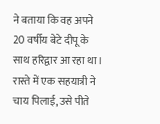ने बताया कि वह अपने 20 वर्षीय बेटे दीपू के साथ हरिद्वार आ रहा था।
रास्ते में एक सहयात्री ने चाय पिलाई, उसे पीते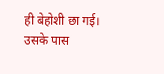ही बेहोशी छा गई। उसके पास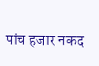पांच हजार नकद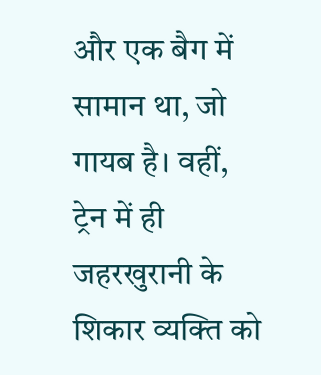और एक बैग में सामान था, जो गायब है। वहीं, ट्रेन में ही जहरखुरानी के शिकार व्यक्ति को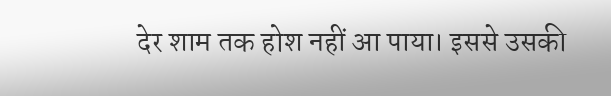देर शाम तक होश नहीं आ पाया। इससे उसकी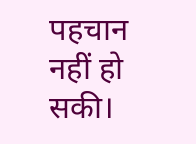पहचान नहीं हो सकी।